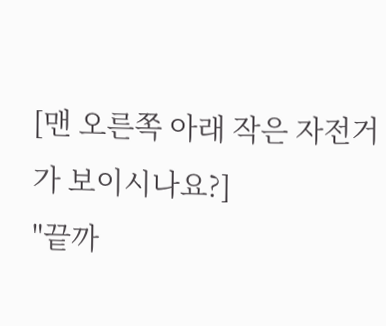[맨 오른쪽 아래 작은 자전거가 보이시나요?]
"끝까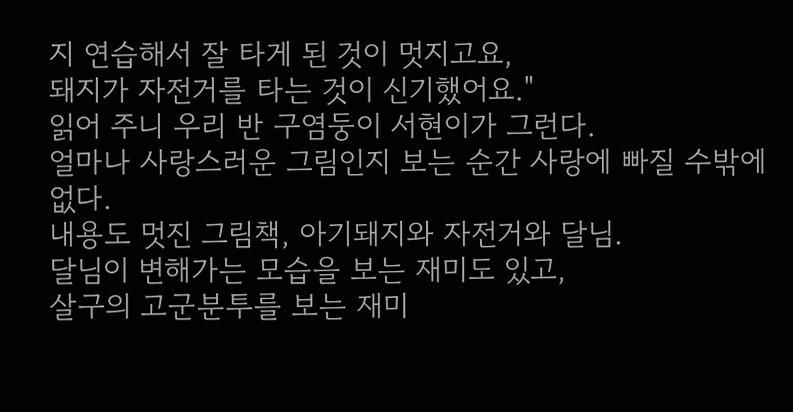지 연습해서 잘 타게 된 것이 멋지고요,
돼지가 자전거를 타는 것이 신기했어요."
읽어 주니 우리 반 구염둥이 서현이가 그런다.
얼마나 사랑스러운 그림인지 보는 순간 사랑에 빠질 수밖에 없다.
내용도 멋진 그림책, 아기돼지와 자전거와 달님.
달님이 변해가는 모습을 보는 재미도 있고,
살구의 고군분투를 보는 재미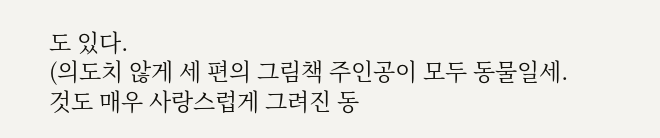도 있다.
(의도치 않게 세 편의 그림책 주인공이 모두 동물일세.
것도 매우 사랑스럽게 그려진 동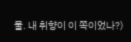물. 내 취향이 이 쪽이었나?)